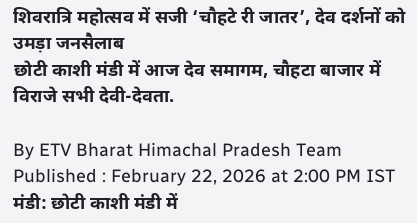शिवरात्रि महोत्सव में सजी ‘चौहटे री जातर’, देव दर्शनों को उमड़ा जनसैलाब
छोटी काशी मंडी में आज देव समागम, चौहटा बाजार में विराजे सभी देवी-देवता.

By ETV Bharat Himachal Pradesh Team
Published : February 22, 2026 at 2:00 PM IST
मंडी: छोटी काशी मंडी में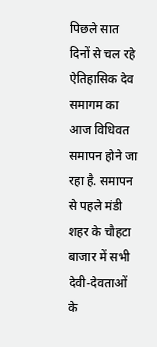पिछले सात दिनों से चल रहे ऐतिहासिक देव समागम का आज विधिवत समापन होने जा रहा है. समापन से पहले मंडी शहर के चौहटा बाजार में सभी देवी-देवताओं के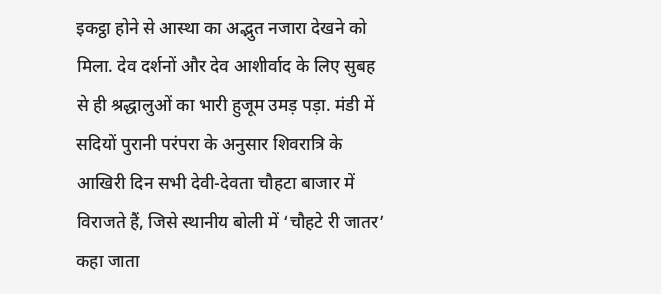इकट्ठा होने से आस्था का अद्भुत नजारा देखने को मिला. देव दर्शनों और देव आशीर्वाद के लिए सुबह से ही श्रद्धालुओं का भारी हुजूम उमड़ पड़ा. मंडी में सदियों पुरानी परंपरा के अनुसार शिवरात्रि के आखिरी दिन सभी देवी-देवता चौहटा बाजार में विराजते हैं, जिसे स्थानीय बोली में ‘चौहटे री जातर’ कहा जाता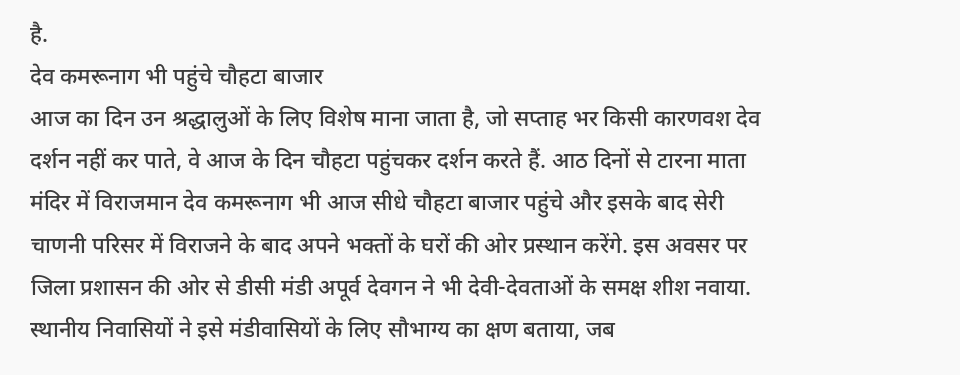है.
देव कमरूनाग भी पहुंचे चौहटा बाजार
आज का दिन उन श्रद्धालुओं के लिए विशेष माना जाता है, जो सप्ताह भर किसी कारणवश देव दर्शन नहीं कर पाते, वे आज के दिन चौहटा पहुंचकर दर्शन करते हैं. आठ दिनों से टारना माता मंदिर में विराजमान देव कमरूनाग भी आज सीधे चौहटा बाजार पहुंचे और इसके बाद सेरी चाणनी परिसर में विराजने के बाद अपने भक्तों के घरों की ओर प्रस्थान करेंगे. इस अवसर पर जिला प्रशासन की ओर से डीसी मंडी अपूर्व देवगन ने भी देवी-देवताओं के समक्ष शीश नवाया. स्थानीय निवासियों ने इसे मंडीवासियों के लिए सौभाग्य का क्षण बताया, जब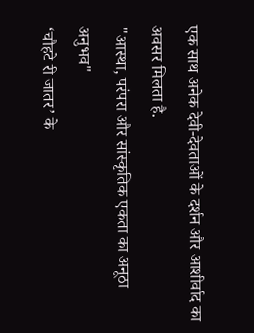एक साथ अनेक देवी-देवताओं के दर्शन और आशीर्वाद का अवसर मिलता है.
"आस्था, परंपरा और सांस्कृतिक एकता का अनूठा अनुभव"
‘चौहटे री जातर’ के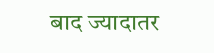बाद ज्यादातर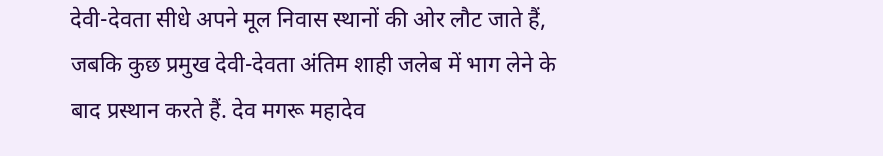देवी-देवता सीधे अपने मूल निवास स्थानों की ओर लौट जाते हैं, जबकि कुछ प्रमुख देवी-देवता अंतिम शाही जलेब में भाग लेने के बाद प्रस्थान करते हैं. देव मगरू महादेव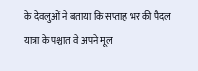के देवलुओं ने बताया कि सप्ताह भर की पैदल यात्रा के पश्चात वे अपने मूल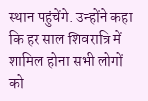स्थान पहुंचेंगे. उन्होंने कहा कि हर साल शिवरात्रि में शामिल होना सभी लोगों को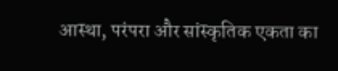आस्था, परंपरा और सांस्कृतिक एकता का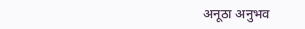अनूठा अनुभव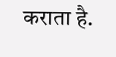कराता है.